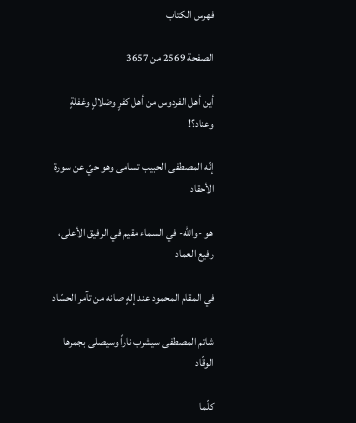فهرس الكتاب

الصفحة 2569 من 3657

أين أهل الفردوس من أهل كفرٍ وضلالٍ وغفلةٍ وعناد؟!

إنّه المصطفى الحبيب تسامى وهو حيّ عن سورة الأحقاد

هو -والله- في السماء مقيم في الرفيق الأعلى، رفيع العماد

في المقام المحمود عند إلهٍ صانه من تآمر الحسّاد

شاتم المصطفى سيشرب ناراً وسيصلى بجمرها الوقّاد

كلّما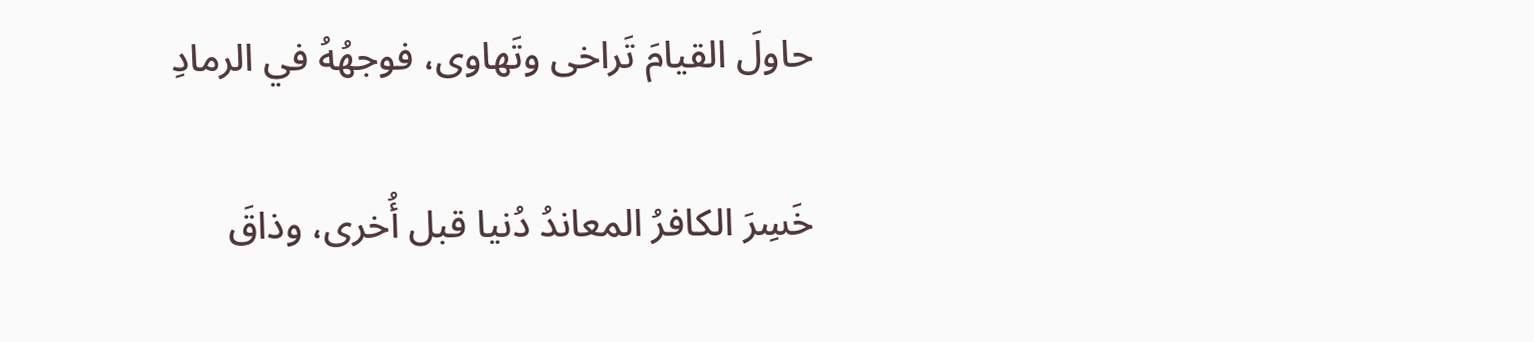حاولَ القيامَ تَراخى وتَهاوى، فوجهُهُ في الرمادِ

خَسِرَ الكافرُ المعاندُ دُنيا قبل أُخرى، وذاقَ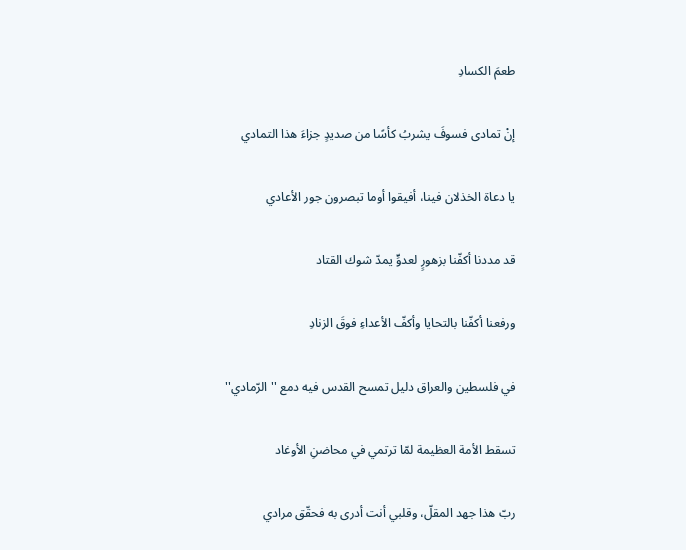طعمَ الكسادِ

إنْ تمادى فسوفَ يشربُ كأسًا من صديدٍ جزاءَ هذا التمادي

يا دعاة الخذلان فينا، أفيقوا أوما تبصرون جور الأعادي

قد مددنا أكفّنا بزهورٍ لعدوٍّ يمدّ شوك القتاد

ورفعنا أكفّنا بالتحايا وأكفّ الأعداءِ فوقَ الزنادِ

في فلسطين والعراق دليل تمسح القدس فيه دمع ''الرّمادي''

تسقط الأمة العظيمة لمّا ترتمي في محاضنِ الأوغاد

ربّ هذا جهد المقلّ، وقلبي أنت أدرى به فحقّق مرادي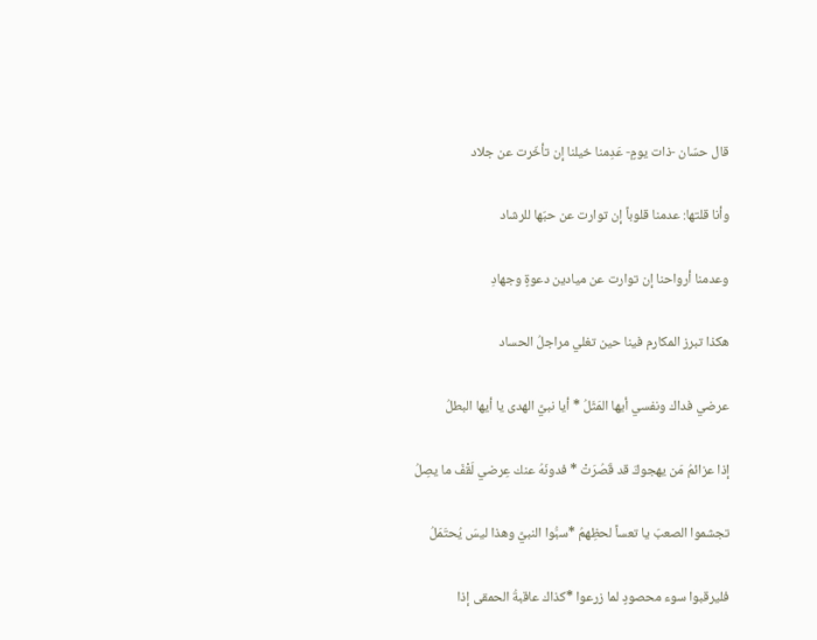قال حسّان -ذات يومٍ- عَدِمنا خيلنا إن تأخّرت عن جلاد

وأنا قلتها: عدمنا قلوباً إن توارت عن حبّها للرشاد

وعدمنا أرواحنا إن توارت عن ميادين دعوةٍ وجهادِ

هكذا تبرز المكارم فينا حين تغلي مراجلُ الحساد

عرضي فداك ونفسي أيها المَثَلُ * أيا نبيَّ الهدى يا أيها البطلُ

إذا عزائمُ مَن يهجوكَ قد قَصُرَتْ * فدونَهُ عنك عِرضي لَقْفَ ما يصِلُ

تجشموا الصعبَ يا تعساً لحظِهمُ *سبُّوا النبيَّ وهذا ليسَ يُحتَمَلُ

فليرقبوا سوء محصودٍ لما زرعوا *كذاك عاقبةُ الحمقى إذا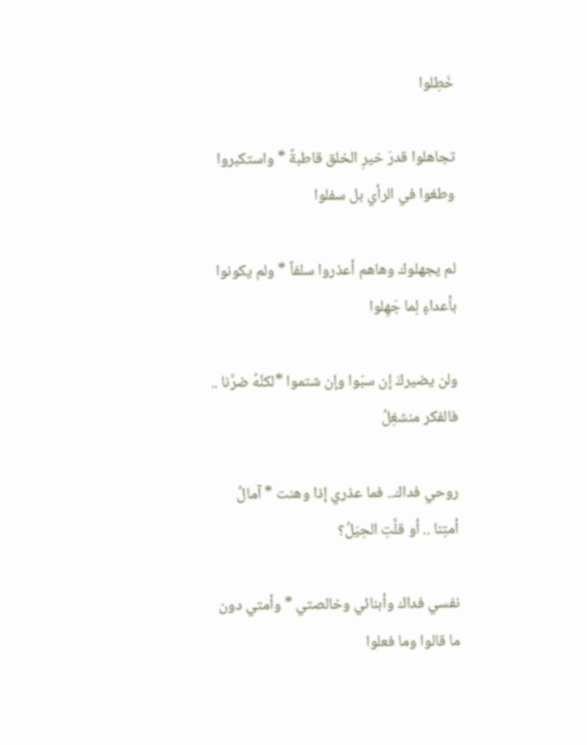خَطِلوا

تجاهلوا قدرَ خيرِ الخلق قاطبةً * واستكبروا وطغوا في الرأي بل سفلوا

لم يجهلوك وهاهم أعذروا سلفاً * ولم يكونوا بأعداءٍ لِما جَهِلوا

ولن يضيركَ إن سبّوا وإن شتموا *لكنَّهُ ضرَّنا .. فالفكر منشغِلُ

روحي فداك.. فما عذري إذا وهنت * آمالُ أمتِنا .. أو قلَّتِ الحِيَلُ؟

نفسي فداك وأبنائي وخالصتي * وأمتي دون ما قالوا وما فعلوا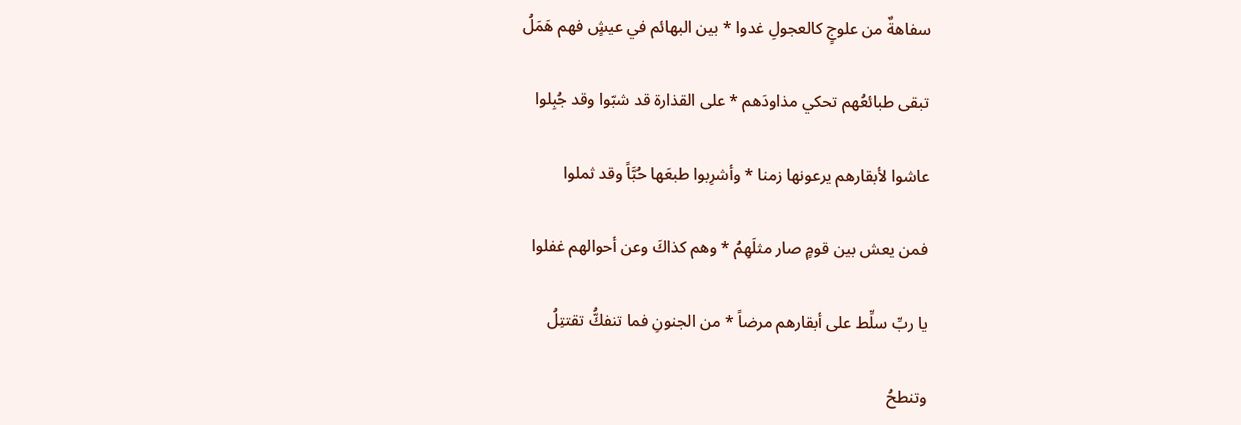سفاهةٌ من علوجٍ كالعجولِ غدوا * بين البهائم في عيشٍ فهم هَمَلُ

تبقى طبائعُهم تحكي مذاودَهم * على القذارة قد شبّوا وقد جُبِلوا

عاشوا لأبقارهم يرعونها زمنا * وأشرِبوا طبعَها حُبَّاً وقد ثملوا

فمن يعش بين قومٍ صار مثلَهِمُ * وهم كذاكَ وعن أحوالهم غفلوا

يا ربِّ سلِّط على أبقارهم مرضاً * من الجنونِ فما تنفكُّ تقتتِلُ

وتنطحُ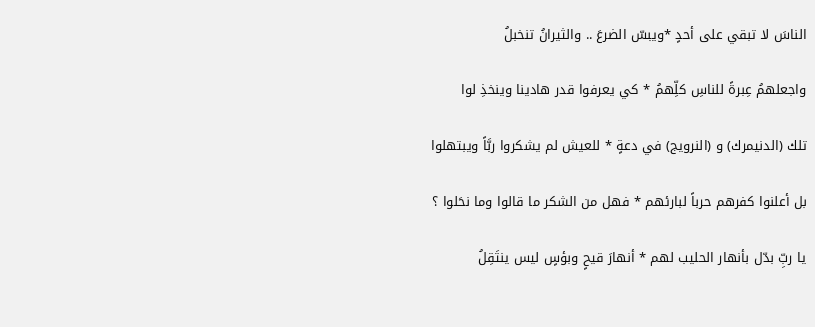الناسَ لا تبقي على أحدٍ *ويبسّ الضرعَ .. والثيرانُ تنخبلُ

واجعلهمُ عِبرةً للناسِ كلِّهمُ * كي يعرفوا قدر هادينا وينخذِ لوا

تلك (الدنيمرك) و (النرويج) في دعةٍ * للعيش لم يشكروا ربَّاً ويبتهلوا

بل أعلنوا كفرهم حرباً لبارئهم * فهل من الشكر ما قالوا وما نحَلوا ؟

يا ربِّ بدّل بأنهار الحليب لهم * أنهارَ قيحٍ وبؤسٍ ليس ينتَقِلُ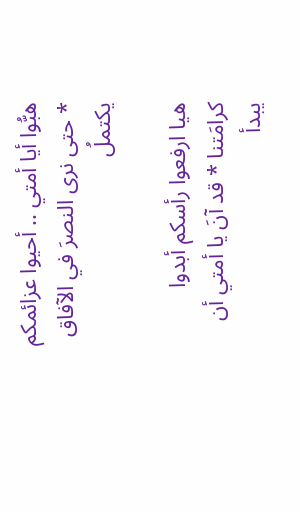هبُّوا أيا أمتي .. أحيوا عزائمكم * حتى نرى النصرَ في الآفاق يكتملُ

هيا ارفعوا رأسكم أبدوا كرامَتنا * قد آنَ يا أمتي أن يبدأ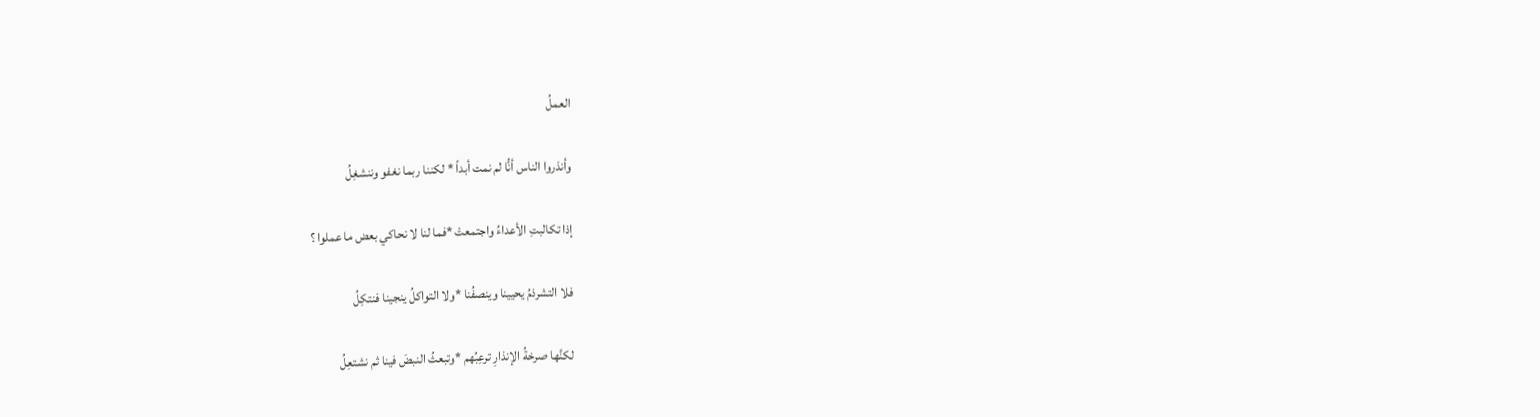العملُ

وأنذروا الناس أنُّا لم نمت أبداً * لكننا ربما نغفو وننشغِلُ

إذا تكالبتِ الأعداءُ واجتمعتْ *فما لنا لا نحاكي بعض ما عملوا ؟

فلا التشرذمُ يحيينا وينصفُنا *ولا التواكلُ ينجينا فنتكِلُ

لكنَّها صرخةُ الإنذارِ ترعِبُهم *وتبعثُ النبضَ فينا ثم نشتعِلُ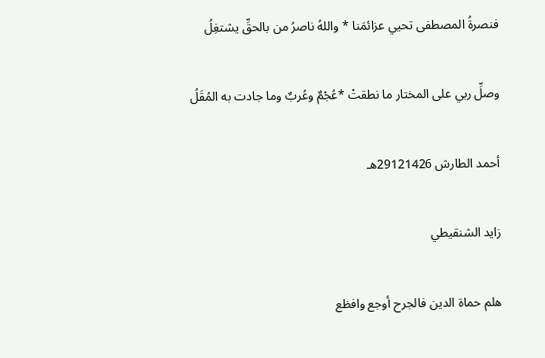فنصرةُ المصطفى تحيي عزائمَنا * واللهُ ناصرُ من بالحقِّ يشتغِلُ

وصلِّ ربي على المختار ما نطقتْ *عُجْمٌ وعُربٌ وما جادت به المُقَلُ

أحمد الطارش 29121426هـ

زايد الشنقيطي

هلم حماة الدين فالجرح أوجع وافظع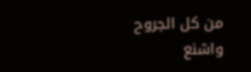من كل الجروح واشنع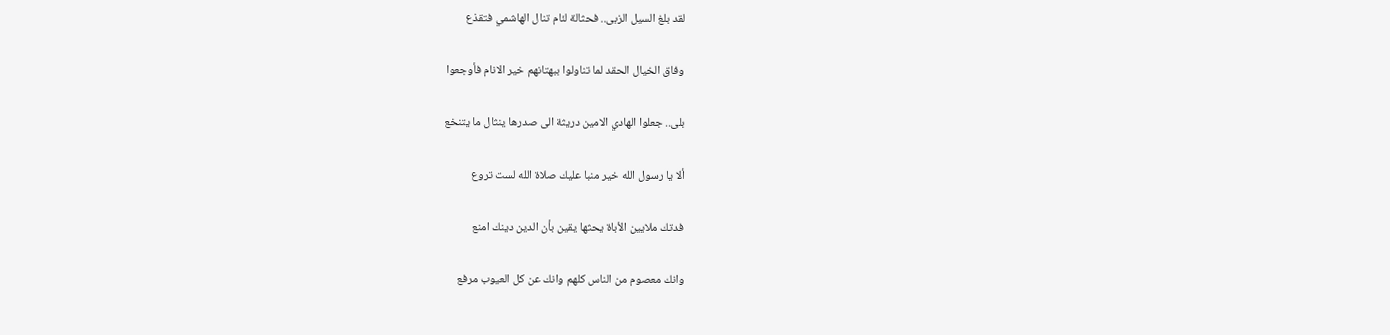لقد بلغ السيل الزبى.. فحثالة لئام تنال الهاشمي فتقذع

وفاق الخيال الحقد لما تناولوا ببهتانهم خير الانام فأوجعوا

بلى.. جعلوا الهادي الامين دريثة الى صدرها ينثال ما يتنخع

ألا يا رسول الله خير منبا عليك صلاة الله لست تروع

فدتك ملايين الأباة يحثها يقين بأن الدين دينك امنع

وانك معصوم من الناس كلهم وانك عن كل العيوب مرفع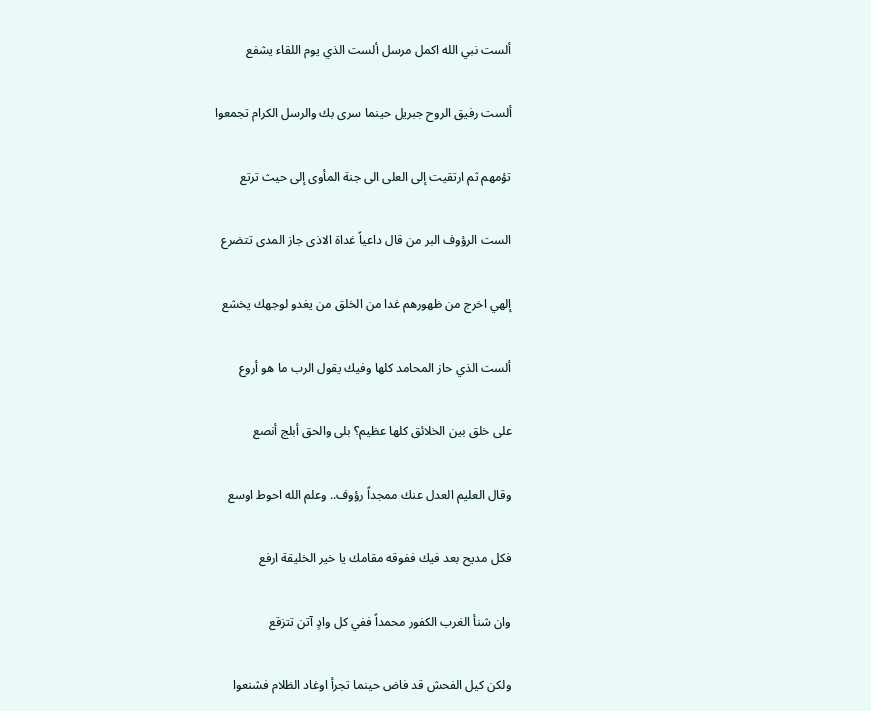ألست نبي الله اكمل مرسل ألست الذي يوم اللقاء يشفع

ألست رفيق الروح جبريل حينما سرى بك والرسل الكرام تجمعوا

تؤمهم ثم ارتقيت إلى العلى الى جنة المأوى إلى حيث ترتع

الست الرؤوف البر من قال داعياً غداة الاذى جاز المدى تتضرع

إلهي اخرج من ظهورهم غدا من الخلق من يغدو لوجهك يخشع

ألست الذي حاز المحامد كلها وفيك يقول الرب ما هو أروع

على خلق بين الخلائق كلها عظيم؟ بلى والحق أبلج أنصع

وقال العليم العدل عنك ممجداً رؤوف.. وعلم الله احوط اوسع

فكل مديح بعد فيك ففوقه مقامك يا خير الخليقة ارفع

وان شنأ الغرب الكفور محمداً ففي كل وادٍ آتن تتزقع

ولكن كيل الفحش قد فاض حينما تجرأ اوغاد الظلام فشنعوا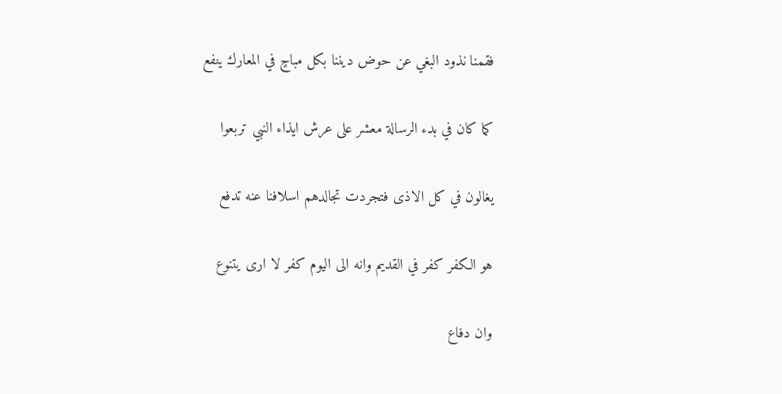فقمنا نذود البغي عن حوض ديننا بكل مباحٍ في المعارك ينفع

كما كان في بدء الرسالة معشر على عرش ايذاء النبي تربعوا

يغالون في كل الاذى فتجردت تجالدهم اسلافنا عنه تدفع

هو الكفر كفر في القديم وانه الى اليوم كفر لا ارى يتنوع

وان دفاع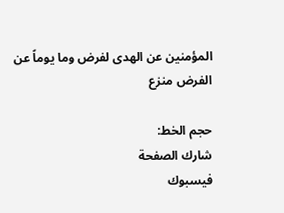المؤمنين عن الهدى لفرض وما يوماً عن الفرض منزع

حجم الخط:
شارك الصفحة
فيسبوك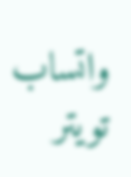واتساب تويتر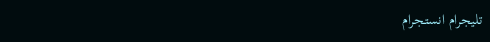تليجرام انستجرام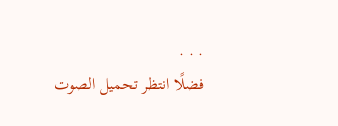. . .
فضلًا انتظر تحميل الصوت